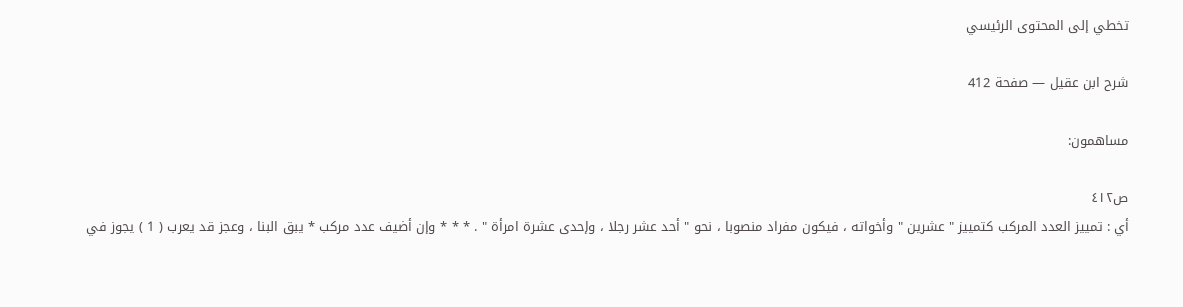تخطي إلى المحتوى الرئيسي

شرح ابن عقيل — صفحة 412

مساهمون:

ص٤١٢
أي : تمييز العدد المركب كتمييز " عشرين " وأخواته ، فيكون مفراد منصوبا ، نحو " أحد عشر رجلا ، وإحدى عشرة امرأة " . * * * وإن أضيف عدد مركب * يبق البنا ، وعجز قد يعرب ( 1 ) يجوز في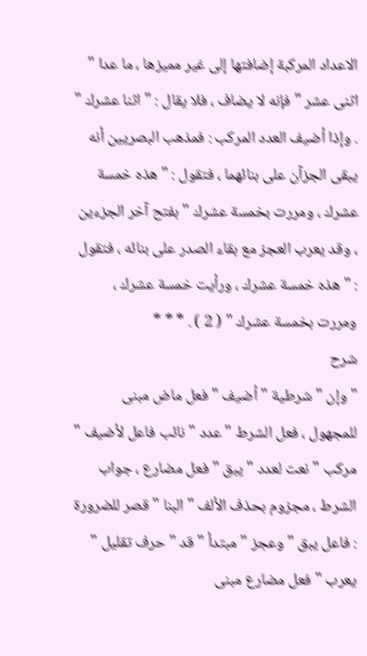الاعداد المركبة إضافتها إلى غير مميزها ، ما عدا " اثنى عشر " فإنه لا يضاف ، فلا يقال : " اثنا عشرك " . وإذا أضيف العدد المركب : فمذهب البصريين أنه يبقى الجزآن على بنائهما ، فتقول : " هذه خمسة عشرك ، ومررت بخمسة عشرك " بفتح آخر الجزءين ، وقد يعرب العجز مع بقاء الصدر على بنائه ، فتقول : " هذه خمسة عشرك ، ورأيت خمسة عشرك ، ومررت بخمسة عشرك " ( 2 ) . * * *
شرح
" وإن " شرطية " أضيف " فعل ماض مبنى للمجهول ، فعل الشرط " عدد " نائب فاعل لأضيف " مركب " نعت لعدد " يبق " فعل مضارع ، جواب الشرط ، مجزوم بحذف الألف " البنا " قصر للضرورة : فاعل يبق " وعجز " مبتدأ " قد " حرف تقليل " يعرب " فعل مضارع مبنى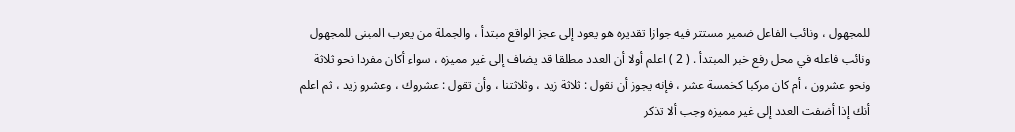للمجهول ، ونائب الفاعل ضمير مستتر فيه جوازا تقديره هو يعود إلى عجز الواقع مبتدأ ، والجملة من يعرب المبنى للمجهول ونائب فاعله في محل رفع خبر المبتدأ . ( 2 ) اعلم أولا أن العدد مطلقا قد يضاف إلى غير مميزه ، سواء أكان مفردا نحو ثلاثة ونحو عشرون ، أم كان مركبا كخمسة عشر ، فإنه يجوز أن نقول : ثلاثة زيد ، وثلاثتنا ، وأن تقول : عشروك ، وعشرو زيد ، ثم اعلم أنك إذا أضفت العدد إلى غير مميزه وجب ألا تذكر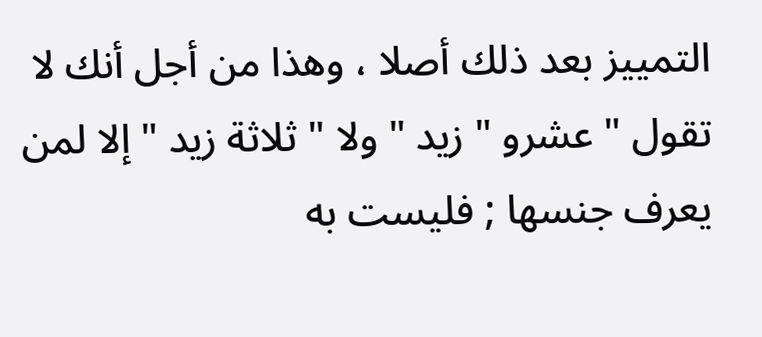التمييز بعد ذلك أصلا ، وهذا من أجل أنك لا تقول " عشرو " زيد " ولا " ثلاثة زيد " إلا لمن يعرف جنسها ; فليست به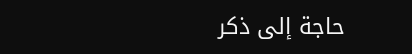حاجة إلى ذكر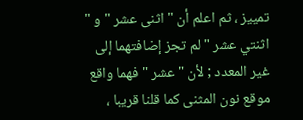تمييز ، ثم اعلم أن " اثنى عشر " و " اثنتي عشر " لم تجز إضافتهما إلى غير المعدد ; لأن " عشر " فهما واقع موقع نون المثنى كما قلنا قريبا ،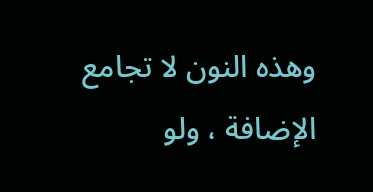وهذه النون لا تجامع الإضافة ، ولو